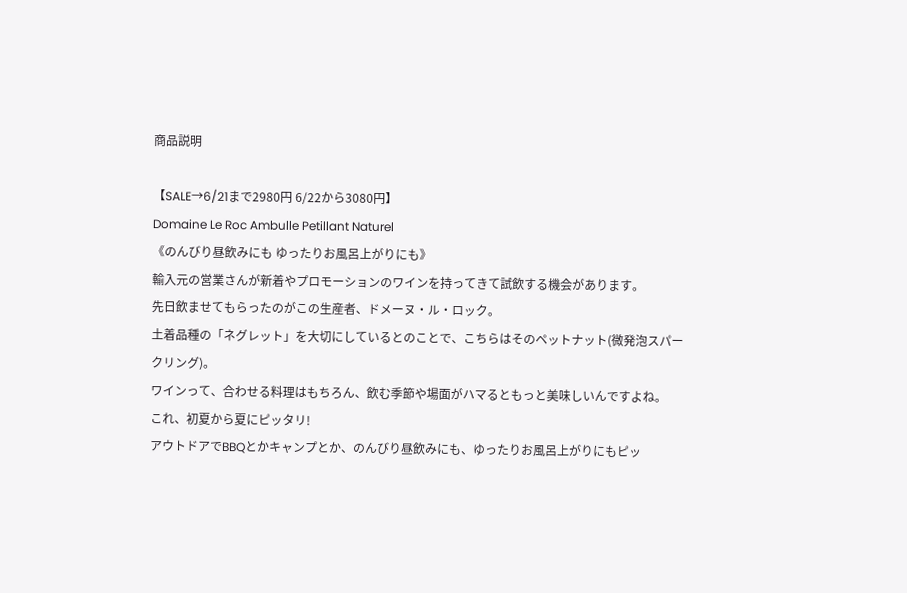商品説明

【SALE→6/21まで2980円 6/22から3080円】
Domaine Le Roc Ambulle Petillant Naturel
《のんびり昼飲みにも ゆったりお風呂上がりにも》
輸入元の営業さんが新着やプロモーションのワインを持ってきて試飲する機会があります。
先日飲ませてもらったのがこの生産者、ドメーヌ・ル・ロック。
土着品種の「ネグレット」を大切にしているとのことで、こちらはそのペットナット(微発泡スパークリング)。
ワインって、合わせる料理はもちろん、飲む季節や場面がハマるともっと美味しいんですよね。
これ、初夏から夏にピッタリ!
アウトドアでBBQとかキャンプとか、のんびり昼飲みにも、ゆったりお風呂上がりにもピッ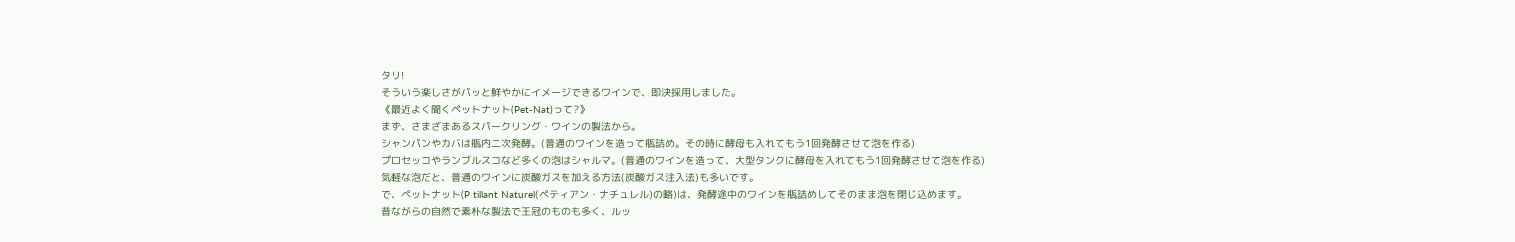タリ!
そういう楽しさがパッと鮮やかにイメージできるワインで、即決採用しました。
《最近よく聞くペットナット(Pet-Nat)って?》
まず、さまざまあるスパークリング・ワインの製法から。
シャンパンやカバは瓶内二次発酵。(普通のワインを造って瓶詰め。その時に酵母も入れてもう1回発酵させて泡を作る)
プロセッコやランブルスコなど多くの泡はシャルマ。(普通のワインを造って、大型タンクに酵母を入れてもう1回発酵させて泡を作る)
気軽な泡だと、普通のワインに炭酸ガスを加える方法(炭酸ガス注入法)も多いです。
で、ペットナット(P tillant Naturel(ペティアン・ナチュレル)の略)は、発酵途中のワインを瓶詰めしてそのまま泡を閉じ込めます。
昔ながらの自然で素朴な製法で王冠のものも多く、ルッ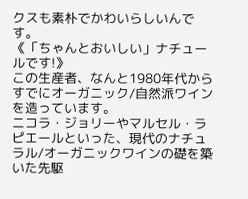クスも素朴でかわいらしいんです。
《「ちゃんとおいしい」ナチュールです!》
この生産者、なんと1980年代からすでにオーガニック/自然派ワインを造っています。
ニコラ・ジョリーやマルセル・ラピエールといった、現代のナチュラル/オーガニックワインの礎を築いた先駆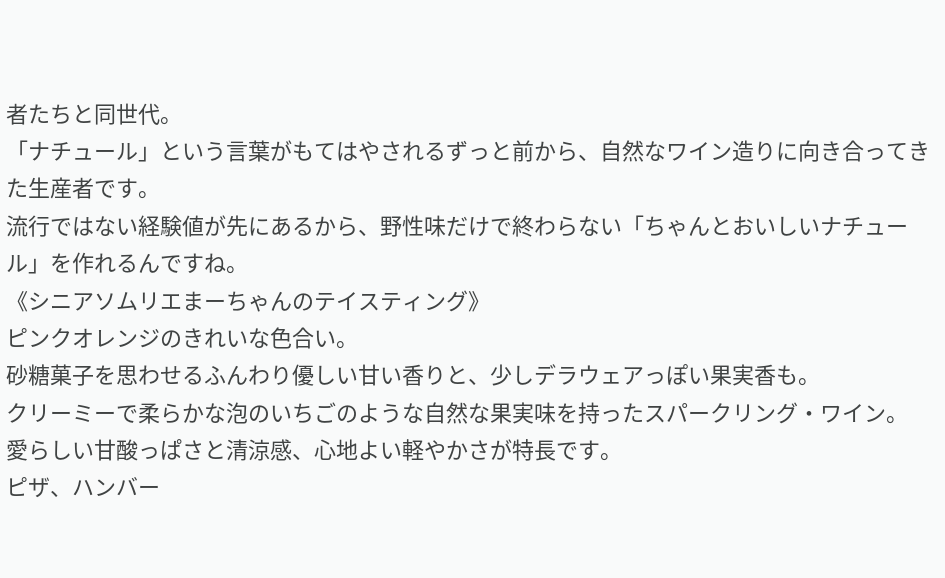者たちと同世代。
「ナチュール」という言葉がもてはやされるずっと前から、自然なワイン造りに向き合ってきた生産者です。
流行ではない経験値が先にあるから、野性味だけで終わらない「ちゃんとおいしいナチュール」を作れるんですね。
《シニアソムリエまーちゃんのテイスティング》
ピンクオレンジのきれいな色合い。
砂糖菓子を思わせるふんわり優しい甘い香りと、少しデラウェアっぽい果実香も。
クリーミーで柔らかな泡のいちごのような自然な果実味を持ったスパークリング・ワイン。
愛らしい甘酸っぱさと清涼感、心地よい軽やかさが特長です。
ピザ、ハンバー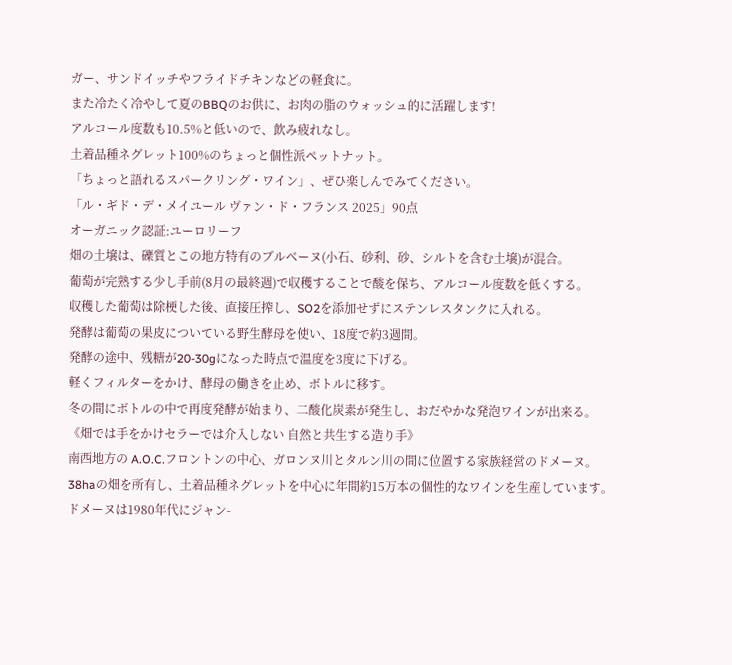ガー、サンドイッチやフライドチキンなどの軽食に。
また冷たく冷やして夏のBBQのお供に、お肉の脂のウォッシュ的に活躍します!
アルコール度数も10.5%と低いので、飲み疲れなし。
土着品種ネグレット100%のちょっと個性派ペットナット。
「ちょっと語れるスパークリング・ワイン」、ぜひ楽しんでみてください。
「ル・ギド・デ・メイユール ヴァン・ド・フランス 2025」90点
オーガニック認証:ユーロリーフ
畑の土壌は、礫質とこの地方特有のブルベーヌ(小石、砂利、砂、シルトを含む土壌)が混合。
葡萄が完熟する少し手前(8月の最終週)で収穫することで酸を保ち、アルコール度数を低くする。
収穫した葡萄は除梗した後、直接圧搾し、SO2を添加せずにステンレスタンクに入れる。
発酵は葡萄の果皮についている野生酵母を使い、18度で約3週間。
発酵の途中、残糖が20-30gになった時点で温度を3度に下げる。
軽くフィルターをかけ、酵母の働きを止め、ボトルに移す。
冬の間にボトルの中で再度発酵が始まり、二酸化炭素が発生し、おだやかな発泡ワインが出来る。
《畑では手をかけセラーでは介入しない 自然と共生する造り手》
南西地方の A.O.C.フロントンの中心、ガロンヌ川とタルン川の間に位置する家族経営のドメーヌ。
38haの畑を所有し、土着品種ネグレットを中心に年間約15万本の個性的なワインを生産しています。
ドメーヌは1980年代にジャン-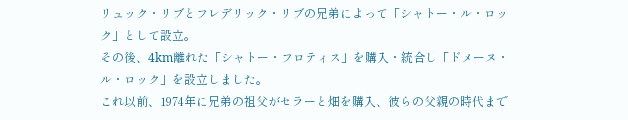リュック・リブとフレデリック・リブの兄弟によって「シャトー・ル・ロック」として設立。
その後、4km離れた「シャトー・フロティス」を購入・統合し「ドメーヌ・ル・ロック」を設立しました。
これ以前、1974年に兄弟の祖父がセラーと畑を購入、彼らの父親の時代まで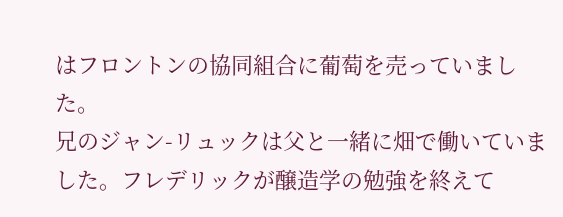はフロントンの協同組合に葡萄を売っていました。
兄のジャン-リュックは父と一緒に畑で働いていました。フレデリックが醸造学の勉強を終えて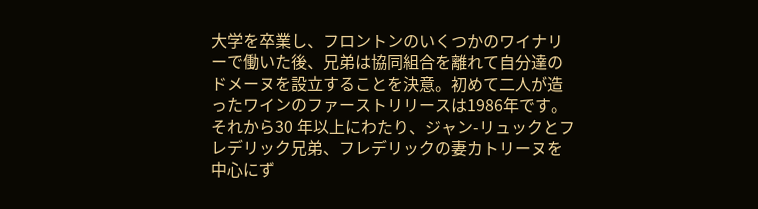大学を卒業し、フロントンのいくつかのワイナリーで働いた後、兄弟は協同組合を離れて自分達のドメーヌを設立することを決意。初めて二人が造ったワインのファーストリリースは1986年です。
それから30 年以上にわたり、ジャン-リュックとフレデリック兄弟、フレデリックの妻カトリーヌを中心にず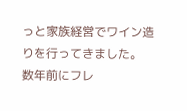っと家族経営でワイン造りを行ってきました。
数年前にフレ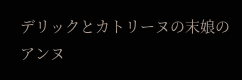デリックとカトリーヌの末娘のアンヌ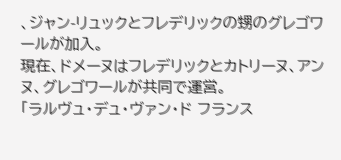、ジャン-リュックとフレデリックの甥のグレゴワールが加入。
現在、ドメーヌはフレデリックとカトリーヌ、アンヌ、グレゴワールが共同で運営。
「ラルヴュ・デュ・ヴァン・ド フランス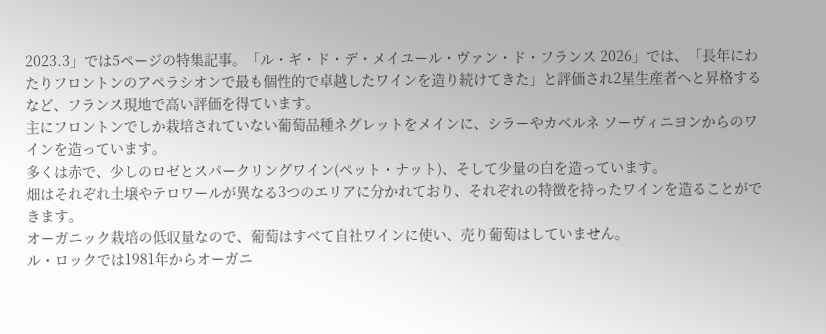2023.3」では5ページの特集記事。「ル・ギ・ド・デ・メイユール・ヴァン・ド・フランス 2026」では、「長年にわたりフロントンのアペラシオンで最も個性的で卓越したワインを造り続けてきた」と評価され2星生産者へと昇格するなど、フランス現地で高い評価を得ています。
主にフロントンでしか栽培されていない葡萄品種ネグレットをメインに、シラーやカベルネ ソーヴィニヨンからのワインを造っています。
多くは赤で、少しのロゼとスパークリングワイン(ペット・ナット)、そして少量の白を造っています。
畑はそれぞれ土壌やテロワールが異なる3つのエリアに分かれており、それぞれの特徴を持ったワインを造ることができます。
オーガニック栽培の低収量なので、葡萄はすべて自社ワインに使い、売り葡萄はしていません。
ル・ロックでは1981年からオーガニ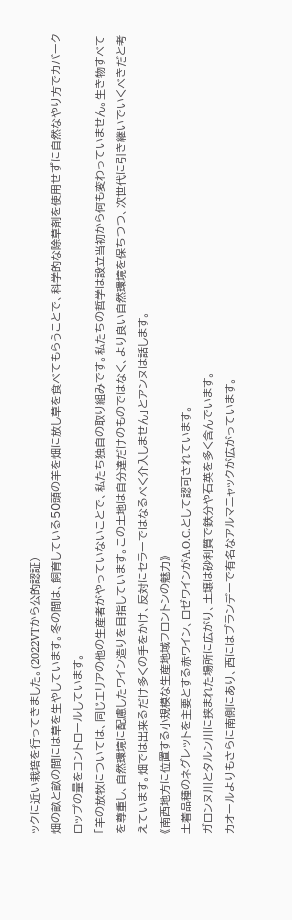ックに近い栽培を行ってきました。(2022VTから公的認証)
畑の畝と畝の間には草を生やしています。冬の間は、飼育している50頭の羊を畑に放し草を食べてもらうことで、科学的な除草剤を使用せずに自然なやり方でカバークロップの量をコントロールしています。
「羊の放牧については、同じエリアの他の生産者がやっていないことで、私たち独自の取り組みです。私たちの哲学は設立当初から何も変わっていません。生き物すべてを尊重し、自然環境に配慮したワイン造りを目指しています。この土地は自分達だけのものではなく、より良い自然環境を保ちつつ、次世代に引き継いでいくべきだと考えています。畑では出来るだけ多くの手をかけ、反対にセラーではなるべく介入しません」とアンヌは話します。
《南西地方に位置する小規模な生産地域フロントンの魅力》
土着品種のネグレットを主要とする赤ワイン、ロゼワインがA.O.C.として認可されています。
ガロンヌ川とタルン川に挟まれた場所に広がり、土壌は砂利質で鉄分や石英を多く含んでいます。
カオールよりもさらに南側にあり、西にはブランデーで有名なアルマニャックが広がっています。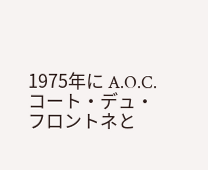1975年に A.O.C.コート・デュ・フロントネと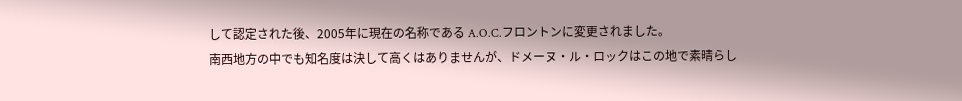して認定された後、2005年に現在の名称である A.O.C.フロントンに変更されました。
南西地方の中でも知名度は決して高くはありませんが、ドメーヌ・ル・ロックはこの地で素晴らし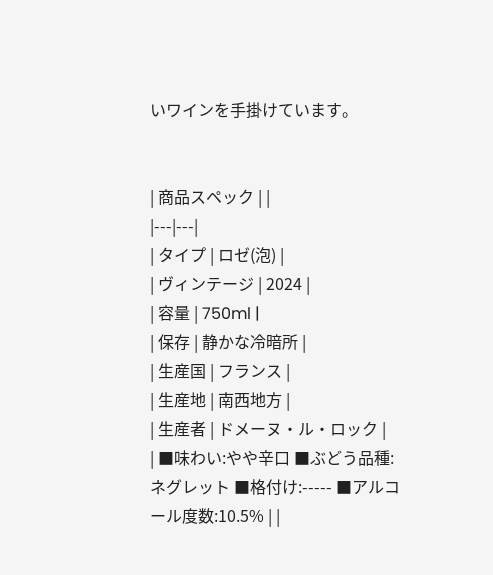いワインを手掛けています。


| 商品スペック | |
|---|---|
| タイプ | ロゼ(泡) |
| ヴィンテージ | 2024 |
| 容量 | 750ml |
| 保存 | 静かな冷暗所 |
| 生産国 | フランス |
| 生産地 | 南西地方 |
| 生産者 | ドメーヌ・ル・ロック |
| ■味わい:やや辛口 ■ぶどう品種:ネグレット ■格付け:----- ■アルコール度数:10.5% | |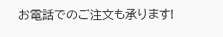お電話でのご注文も承ります!